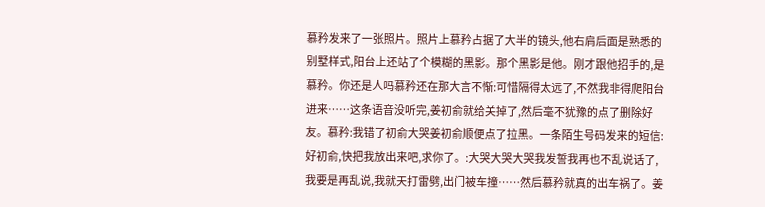慕矜发来了一张照片。照片上慕矜占据了大半的镜头,他右肩后面是熟悉的别墅样式,阳台上还站了个模糊的黑影。那个黑影是他。刚才跟他招手的,是慕矜。你还是人吗慕矜还在那大言不惭:可惜隔得太远了,不然我非得爬阳台进来……这条语音没听完,姜初俞就给关掉了,然后毫不犹豫的点了删除好友。慕矜:我错了初俞大哭姜初俞顺便点了拉黑。一条陌生号码发来的短信:好初俞,快把我放出来吧,求你了。:大哭大哭大哭我发誓我再也不乱说话了,我要是再乱说,我就天打雷劈,出门被车撞……然后慕矜就真的出车祸了。姜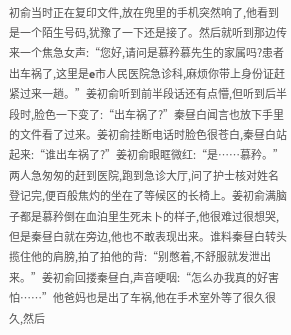初俞当时正在复印文件,放在兜里的手机突然响了,他看到是一个陌生号码,犹豫了一下还是接了。然后就听到那边传来一个焦急女声:“您好,请问是慕矜慕先生的家属吗?患者出车祸了,这里是e市人民医院急诊科,麻烦你带上身份证赶紧过来一趟。”姜初俞听到前半段话还有点懵,但听到后半段时,脸色一下变了:“出车祸了?”秦昼白闻言也放下手里的文件看了过来。姜初俞挂断电话时脸色很苍白,秦昼白站起来:“谁出车祸了?”姜初俞眼眶微红:“是……慕矜。”两人急匆匆的赶到医院,跑到急诊大厅,问了护士核对姓名登记完,便百般焦灼的坐在了等候区的长椅上。姜初俞满脑子都是慕矜倒在血泊里生死未卜的样子,他很难过很想哭,但是秦昼白就在旁边,他也不敢表现出来。谁料秦昼白转头揽住他的肩膀,拍了拍他的背:“别憋着,不舒服就发泄出来。”姜初俞回搂秦昼白,声音哽咽:“怎么办我真的好害怕……”他爸妈也是出了车祸,他在手术室外等了很久很久,然后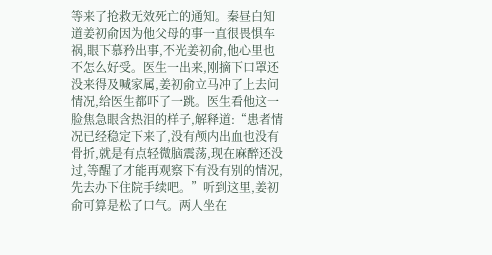等来了抢救无效死亡的通知。秦昼白知道姜初俞因为他父母的事一直很畏惧车祸,眼下慕矜出事,不光姜初俞,他心里也不怎么好受。医生一出来,刚摘下口罩还没来得及喊家属,姜初俞立马冲了上去问情况,给医生都吓了一跳。医生看他这一脸焦急眼含热泪的样子,解释道:“患者情况已经稳定下来了,没有颅内出血也没有骨折,就是有点轻微脑震荡,现在麻醉还没过,等醒了才能再观察下有没有别的情况,先去办下住院手续吧。”听到这里,姜初俞可算是松了口气。两人坐在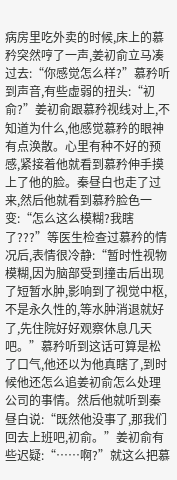病房里吃外卖的时候,床上的慕矜突然哼了一声,姜初俞立马凑过去:“你感觉怎么样?”慕矜听到声音,有些虚弱的扭头:“初俞?”姜初俞跟慕矜视线对上,不知道为什么,他感觉慕矜的眼神有点涣散。心里有种不好的预感,紧接着他就看到慕矜伸手摸上了他的脸。秦昼白也走了过来,然后他就看到慕矜脸色一变:“怎么这么模糊?我瞎了???”等医生检查过慕矜的情况后,表情很冷静:“暂时性视物模糊,因为脑部受到撞击后出现了短暂水肿,影响到了视觉中枢,不是永久性的,等水肿消退就好了,先住院好好观察休息几天吧。”慕矜听到这话可算是松了口气,他还以为他真瞎了,到时候他还怎么追姜初俞怎么处理公司的事情。然后他就听到秦昼白说:“既然他没事了,那我们回去上班吧,初俞。”姜初俞有些迟疑:“……啊?”就这么把慕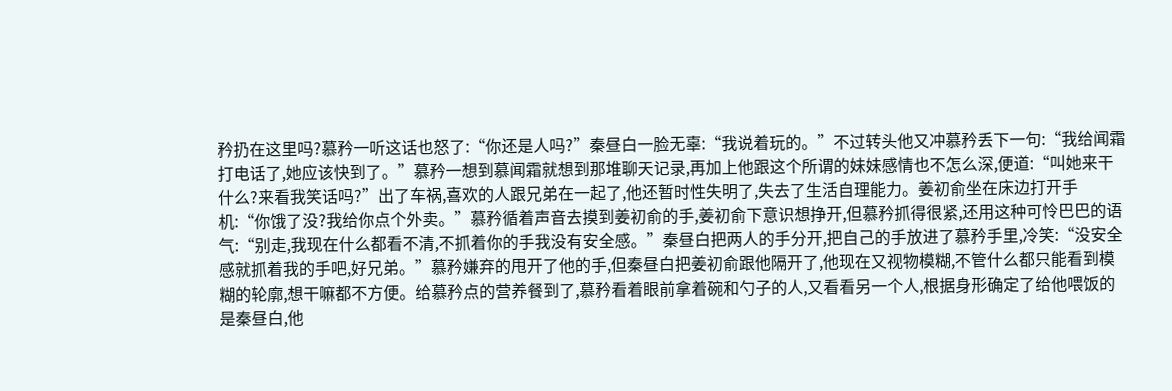矜扔在这里吗?慕矜一听这话也怒了:“你还是人吗?”秦昼白一脸无辜:“我说着玩的。”不过转头他又冲慕矜丢下一句:“我给闻霜打电话了,她应该快到了。”慕矜一想到慕闻霜就想到那堆聊天记录,再加上他跟这个所谓的妹妹感情也不怎么深,便道:“叫她来干什么?来看我笑话吗?”出了车祸,喜欢的人跟兄弟在一起了,他还暂时性失明了,失去了生活自理能力。姜初俞坐在床边打开手机:“你饿了没?我给你点个外卖。”慕矜循着声音去摸到姜初俞的手,姜初俞下意识想挣开,但慕矜抓得很紧,还用这种可怜巴巴的语气:“别走,我现在什么都看不清,不抓着你的手我没有安全感。”秦昼白把两人的手分开,把自己的手放进了慕矜手里,冷笑:“没安全感就抓着我的手吧,好兄弟。”慕矜嫌弃的甩开了他的手,但秦昼白把姜初俞跟他隔开了,他现在又视物模糊,不管什么都只能看到模糊的轮廓,想干嘛都不方便。给慕矜点的营养餐到了,慕矜看着眼前拿着碗和勺子的人,又看看另一个人,根据身形确定了给他喂饭的是秦昼白,他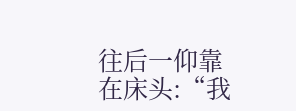往后一仰靠在床头:“我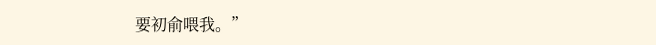要初俞喂我。”